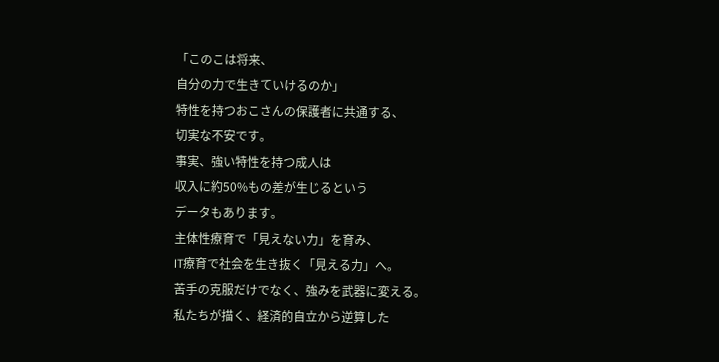「このこは将来、
自分の力で生きていけるのか」
特性を持つおこさんの保護者に共通する、
切実な不安です。
事実、強い特性を持つ成人は
収入に約50%もの差が生じるという
データもあります。
主体性療育で「見えない力」を育み、
IT療育で社会を生き抜く「見える力」へ。
苦手の克服だけでなく、強みを武器に変える。
私たちが描く、経済的自立から逆算した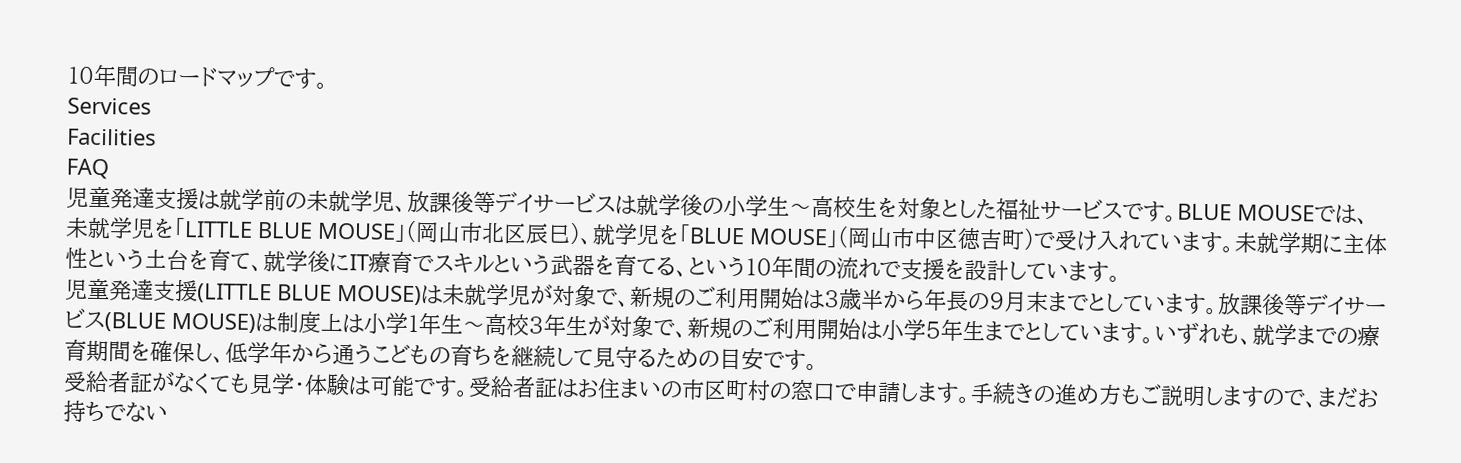10年間のロードマップです。
Services
Facilities
FAQ
児童発達支援は就学前の未就学児、放課後等デイサービスは就学後の小学生〜高校生を対象とした福祉サービスです。BLUE MOUSEでは、未就学児を「LITTLE BLUE MOUSE」(岡山市北区辰巳)、就学児を「BLUE MOUSE」(岡山市中区徳吉町)で受け入れています。未就学期に主体性という土台を育て、就学後にIT療育でスキルという武器を育てる、という10年間の流れで支援を設計しています。
児童発達支援(LITTLE BLUE MOUSE)は未就学児が対象で、新規のご利用開始は3歳半から年長の9月末までとしています。放課後等デイサービス(BLUE MOUSE)は制度上は小学1年生〜高校3年生が対象で、新規のご利用開始は小学5年生までとしています。いずれも、就学までの療育期間を確保し、低学年から通うこどもの育ちを継続して見守るための目安です。
受給者証がなくても見学・体験は可能です。受給者証はお住まいの市区町村の窓口で申請します。手続きの進め方もご説明しますので、まだお持ちでない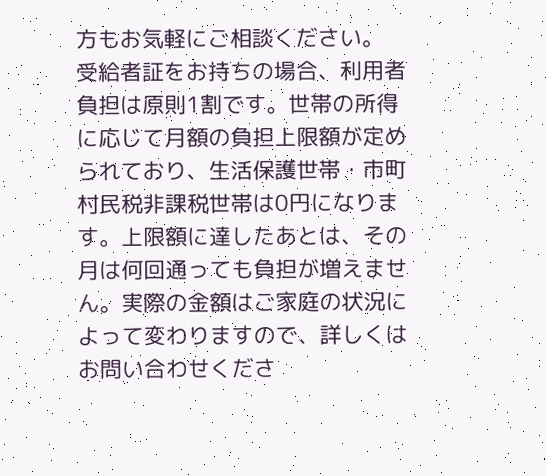方もお気軽にご相談ください。
受給者証をお持ちの場合、利用者負担は原則1割です。世帯の所得に応じて月額の負担上限額が定められており、生活保護世帯・市町村民税非課税世帯は0円になります。上限額に達したあとは、その月は何回通っても負担が増えません。実際の金額はご家庭の状況によって変わりますので、詳しくはお問い合わせくださ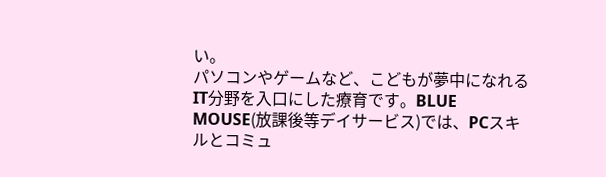い。
パソコンやゲームなど、こどもが夢中になれるIT分野を入口にした療育です。BLUE MOUSE(放課後等デイサービス)では、PCスキルとコミュ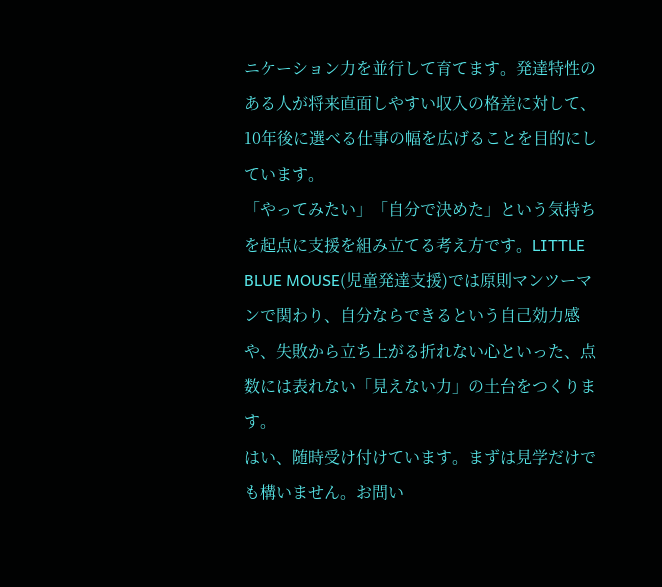ニケーション力を並行して育てます。発達特性のある人が将来直面しやすい収入の格差に対して、10年後に選べる仕事の幅を広げることを目的にしています。
「やってみたい」「自分で決めた」という気持ちを起点に支援を組み立てる考え方です。LITTLE BLUE MOUSE(児童発達支援)では原則マンツーマンで関わり、自分ならできるという自己効力感や、失敗から立ち上がる折れない心といった、点数には表れない「見えない力」の土台をつくります。
はい、随時受け付けています。まずは見学だけでも構いません。お問い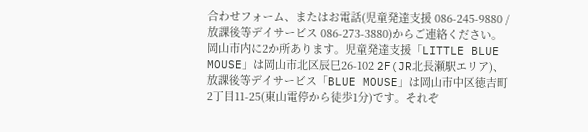合わせフォーム、またはお電話(児童発達支援 086-245-9880 / 放課後等デイサービス 086-273-3880)からご連絡ください。
岡山市内に2か所あります。児童発達支援「LITTLE BLUE MOUSE」は岡山市北区辰巳26-102 2F(JR北長瀬駅エリア)、放課後等デイサービス「BLUE MOUSE」は岡山市中区徳吉町2丁目11-25(東山電停から徒歩1分)です。それぞ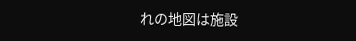れの地図は施設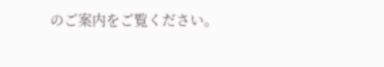のご案内をご覧ください。